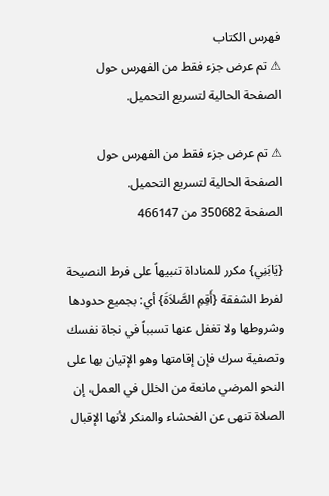فهرس الكتاب
⚠ تم عرض جزء فقط من الفهرس حول الصفحة الحالية لتسريع التحميل.

⚠ تم عرض جزء فقط من الفهرس حول الصفحة الحالية لتسريع التحميل.
الصفحة 350682 من 466147

{يَابَنِي} مكرر للمناداة تنبيهاً على فرط النصيحة لفرط الشفقة {أَقِمِ الصَّلاَةَ} أي: بجميع حدودها وشروطها ولا تغفل عنها تسبباً في نجاة نفسك وتصفية سرك فإن إقامتها وهو الإتيان بها على النحو المرضي مانعة من الخلل في العمل، إن الصلاة تنهى عن الفحشاء والمنكر لأنها الإقبال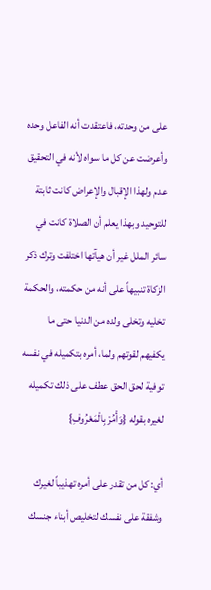على من وحدته، فاعتقدت أنه الفاعل وحده وأعرضت عن كل ما سواه لأنه في التحقيق عدم ولهذا الإقبال والإعراض كانت ثابتة للتوحيد وبهذا يعلم أن الصلاة كانت في سائر الملل غير أن هيآتها اختلفت وترك ذكر الزكاة تنبيهاً على أنه من حكمته، والحكمة تخليه وتخلى ولده من الدنيا حتى ما يكفيهم لقوتهم ولما، أمره بتكميله في نفسه توفية لحق الحق عطف على ذلك تكميله لغيره بقوله {وَأْمُرْ بِالْمَعْرُوفِ}

أي: كل من تقدر على أمره تهذيباً لغيرك وشفقة على نفسك لتخليص أبناء جنسك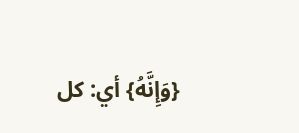{وَإِنَّهُ} أي: كل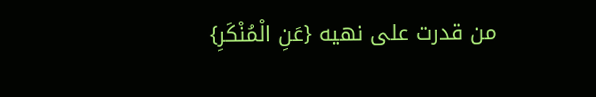من قدرت على نهيه {عَنِ الْمُنْكَرِ}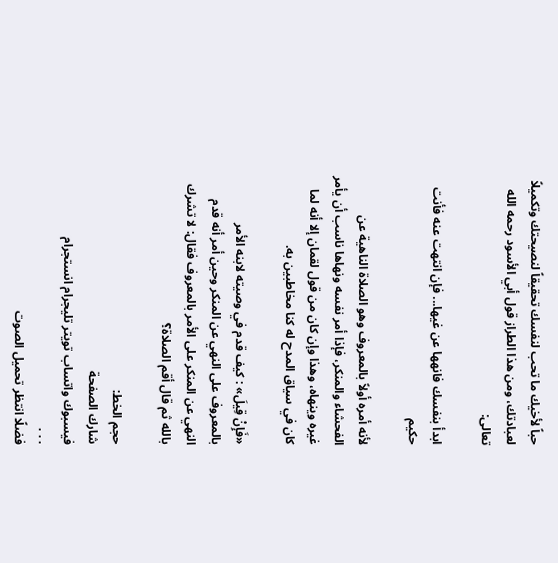حباً لأخيك ما تحب لنفسك تحقيقاً لنصيحتك وتكميلاً لعبادتك، ومن هذا الطراز قول أبي الأسود رحمه الله تعالى:

ابدأ بنفسك فانهها عن غيها... فإن انتهت عنه فأنت حكيم

لأنه أمره أولاً بالمعروف وهو الصلاة الناهية عن الفحشاء والمنكر، فإذا أمر نفسه ونهاها ناسب أن يأمر غيره وينهاه، وهذا وإن كان من قول لقمان إلا أنه لما كان في سياق المدح له كنا مخاطبين به.

«فَإِنْ قِيلَ» : كيف قدم في وصيته لابنه الأمر بالمعروف على النهي عن المنكر وحين أمر أنه قدم النهي عن المنكر على الأمر بالمعروف فقال: لا تشرك بالله ثم قال أقم الصلاة؟

حجم الخط:
شارك الصفحة
فيسبوك واتساب تويتر تليجرام انستجرام
. . .
فضلًا انتظر تحميل الصوت